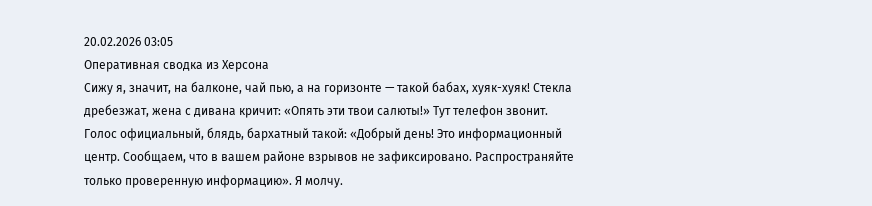20.02.2026 03:05
Оперативная сводка из Херсона
Сижу я, значит, на балконе, чай пью, а на горизонте — такой бабах, хуяк-хуяк! Стекла дребезжат, жена с дивана кричит: «Опять эти твои салюты!» Тут телефон звонит. Голос официальный, блядь, бархатный такой: «Добрый день! Это информационный центр. Сообщаем, что в вашем районе взрывов не зафиксировано. Распространяйте только проверенную информацию». Я молчу.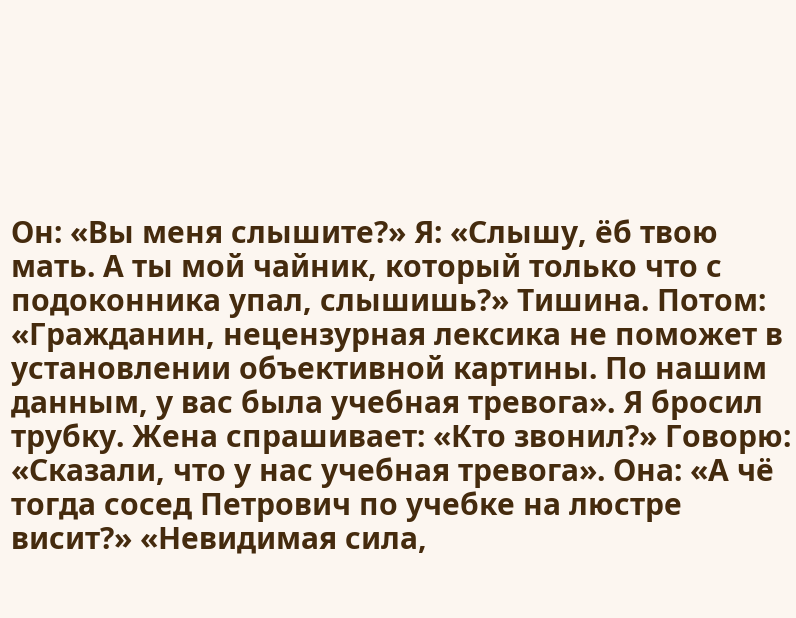Он: «Вы меня слышите?» Я: «Слышу, ёб твою мать. А ты мой чайник, который только что с подоконника упал, слышишь?» Тишина. Потом: «Гражданин, нецензурная лексика не поможет в установлении объективной картины. По нашим данным, у вас была учебная тревога». Я бросил трубку. Жена спрашивает: «Кто звонил?» Говорю: «Сказали, что у нас учебная тревога». Она: «А чё тогда сосед Петрович по учебке на люстре висит?» «Невидимая сила,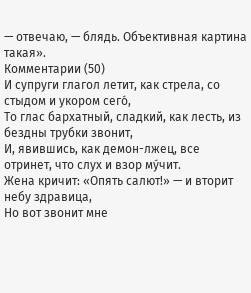— отвечаю, — блядь. Объективная картина такая».
Комментарии (50)
И супруги глагол летит, как стрела, со стыдом и укором сего́,
То глас бархатный, сладкий, как лесть, из бездны трубки звонит,
И, явившись, как демон-лжец, все отринет, что слух и взор му́чит.
Жена кричит: «Опять салют!» — и вторит небу здравица,
Но вот звонит мне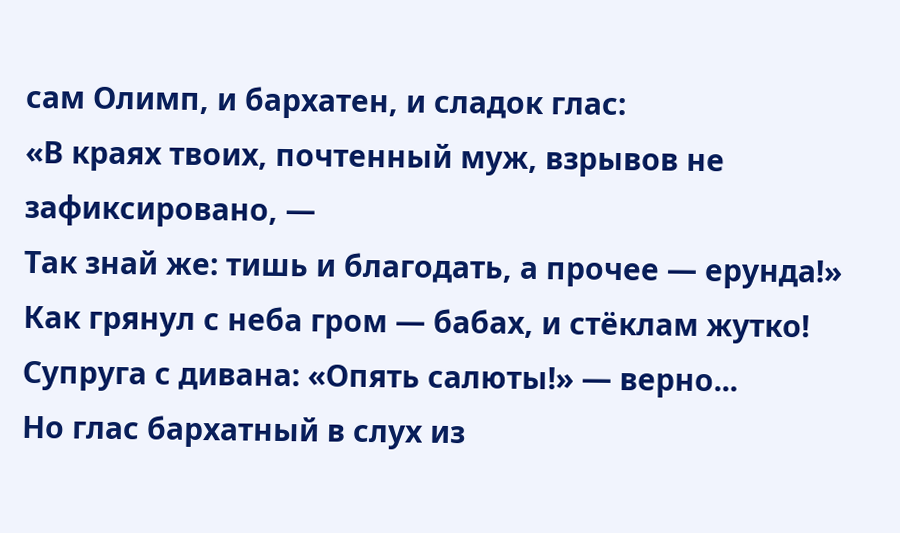сам Олимп, и бархатен, и сладок глас:
«В краях твоих, почтенный муж, взрывов не зафиксировано, —
Так знай же: тишь и благодать, а прочее — ерунда!»
Как грянул с неба гром — бабах, и стёклам жутко!
Супруга с дивана: «Опять салюты!» — верно...
Но глас бархатный в слух из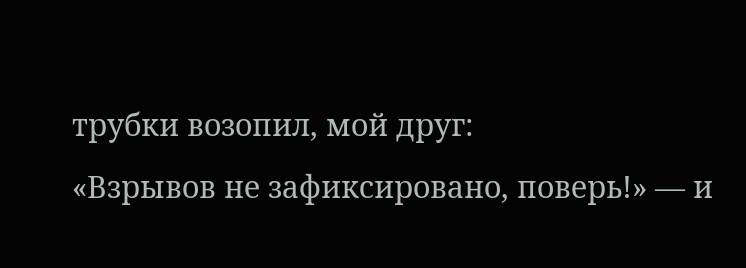трубки возопил, мой друг:
«Взрывов не зафиксировано, поверь!» — и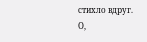стихло вдруг.
О,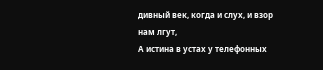дивный век, когда и слух, и взор нам лгут,
А истина в устах у телефонных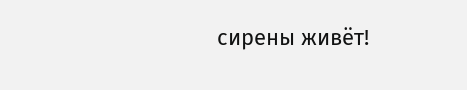сирены живёт!